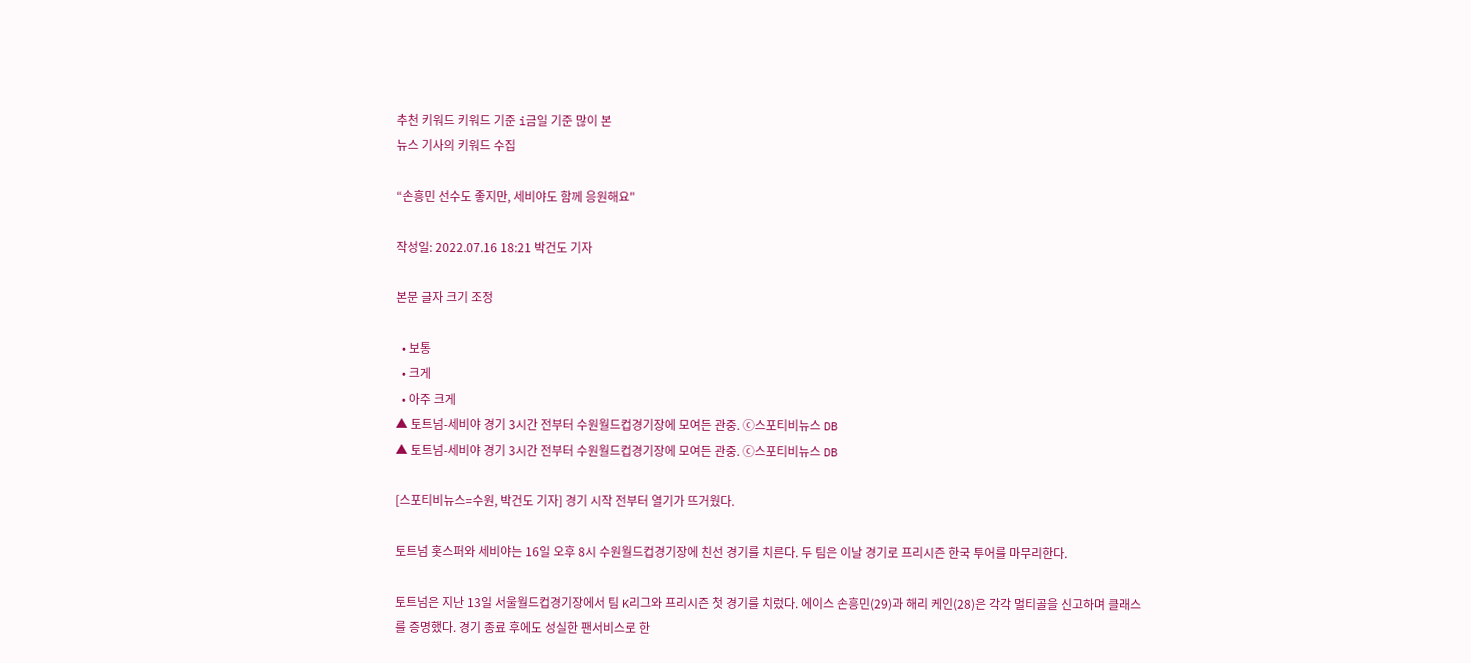추천 키워드 키워드 기준 i금일 기준 많이 본
뉴스 기사의 키워드 수집

“손흥민 선수도 좋지만, 세비야도 함께 응원해요"

작성일: 2022.07.16 18:21 박건도 기자

본문 글자 크기 조정

  • 보통
  • 크게
  • 아주 크게
▲ 토트넘-세비야 경기 3시간 전부터 수원월드컵경기장에 모여든 관중. ⓒ스포티비뉴스 DB
▲ 토트넘-세비야 경기 3시간 전부터 수원월드컵경기장에 모여든 관중. ⓒ스포티비뉴스 DB

[스포티비뉴스=수원, 박건도 기자] 경기 시작 전부터 열기가 뜨거웠다.

토트넘 홋스퍼와 세비야는 16일 오후 8시 수원월드컵경기장에 친선 경기를 치른다. 두 팀은 이날 경기로 프리시즌 한국 투어를 마무리한다.

토트넘은 지난 13일 서울월드컵경기장에서 팀 K리그와 프리시즌 첫 경기를 치렀다. 에이스 손흥민(29)과 해리 케인(28)은 각각 멀티골을 신고하며 클래스를 증명했다. 경기 종료 후에도 성실한 팬서비스로 한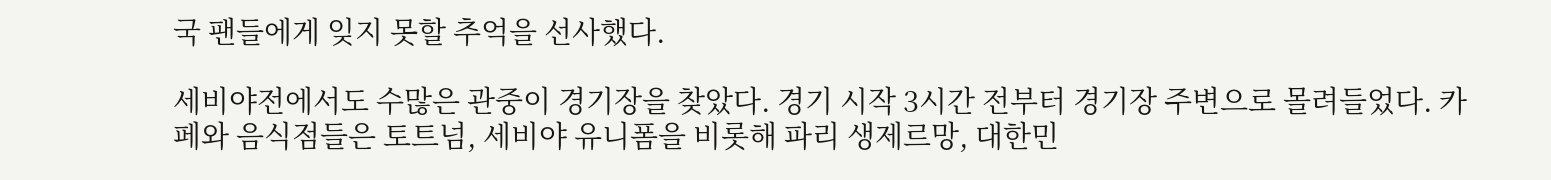국 팬들에게 잊지 못할 추억을 선사했다.

세비야전에서도 수많은 관중이 경기장을 찾았다. 경기 시작 3시간 전부터 경기장 주변으로 몰려들었다. 카페와 음식점들은 토트넘, 세비야 유니폼을 비롯해 파리 생제르망, 대한민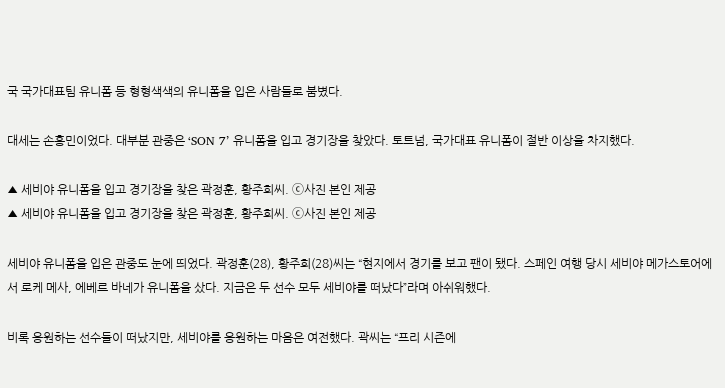국 국가대표팀 유니폼 등 형형색색의 유니폼을 입은 사람들로 붐볐다.

대세는 손흥민이었다. 대부분 관중은 ‘SON 7’ 유니폼을 입고 경기장을 찾았다. 토트넘, 국가대표 유니폼이 절반 이상을 차지했다.

▲ 세비야 유니폼을 입고 경기장을 찾은 곽정훈, 황주희씨. ⓒ사진 본인 제공
▲ 세비야 유니폼을 입고 경기장을 찾은 곽정훈, 황주희씨. ⓒ사진 본인 제공

세비야 유니폼을 입은 관중도 눈에 띄었다. 곽정훈(28), 황주희(28)씨는 “현지에서 경기를 보고 팬이 됐다. 스페인 여행 당시 세비야 메가스토어에서 로케 메사, 에베르 바네가 유니폼을 샀다. 지금은 두 선수 모두 세비야를 떠났다”라며 아쉬워했다.

비록 응원하는 선수들이 떠났지만, 세비야를 응원하는 마음은 여전했다. 곽씨는 “프리 시즌에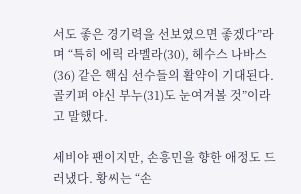서도 좋은 경기력을 선보였으면 좋겠다”라며 “특히 에릭 라멜라(30), 헤수스 나바스(36) 같은 핵심 선수들의 활약이 기대된다. 골키퍼 야신 부누(31)도 눈여겨볼 것”이라고 말했다.

세비야 팬이지만, 손흥민을 향한 애정도 드러냈다. 황씨는 “손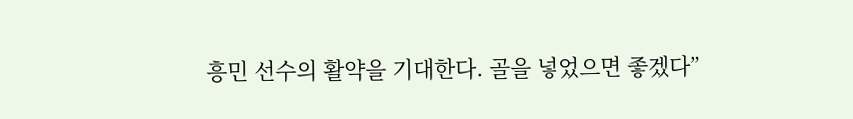흥민 선수의 활약을 기대한다. 골을 넣었으면 좋겠다”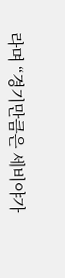라며 “경기만큼은 세비야가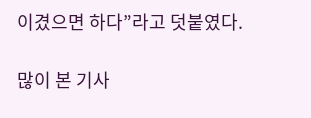이겼으면 하다”라고 덧붙였다.

많이 본 기사